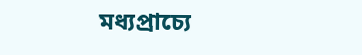মধ্যপ্রাচ্যে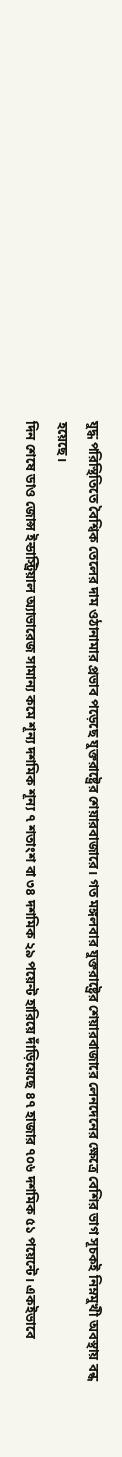যুদ্ধ পরিস্থিতিতে বৈশ্বিক তেলের দাম ওঠানামার প্রভাব পড়েছে যুক্তরাষ্ট্রের শেয়ারবাজারে। গত মঙ্গলবার যুক্তরাষ্ট্রের শেয়ারবাজারে লেনদেনের ক্ষেত্রে বেশির ভাগ সূচকই নিম্নমুখী অবস্থায় বন্ধ হয়েছে।
দিন শেষে ডাও জোন্স ইন্ডাস্ট্রিয়াল অ্যাভারেজ সামান্য কমে শূন্য দশমিক শূন্য ৭ শতাংশ বা ৩৪ দশমিক ২৯ পয়েন্ট হারিয়ে দাঁড়িয়েছে ৪৭ হাজার ৭০৬ দশমিক ৫১ পয়েন্টে। একইভাবে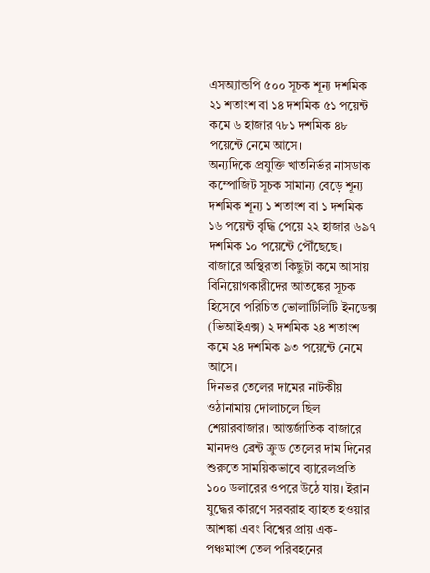এসঅ্যান্ডপি ৫০০ সূচক শূন্য দশমিক ২১ শতাংশ বা ১৪ দশমিক ৫১ পয়েন্ট কমে ৬ হাজার ৭৮১ দশমিক ৪৮ পয়েন্টে নেমে আসে।
অন্যদিকে প্রযুক্তি খাতনির্ভর নাসডাক কম্পোজিট সূচক সামান্য বেড়ে শূন্য দশমিক শূন্য ১ শতাংশ বা ১ দশমিক ১৬ পয়েন্ট বৃদ্ধি পেয়ে ২২ হাজার ৬৯৭ দশমিক ১০ পয়েন্টে পৌঁছেছে।
বাজারে অস্থিরতা কিছুটা কমে আসায় বিনিয়োগকারীদের আতঙ্কের সূচক হিসেবে পরিচিত ভোলাটিলিটি ইনডেক্স (ভিআইএক্স) ২ দশমিক ২৪ শতাংশ কমে ২৪ দশমিক ৯৩ পয়েন্টে নেমে আসে।
দিনভর তেলের দামের নাটকীয় ওঠানামায় দোলাচলে ছিল শেয়ারবাজার। আন্তর্জাতিক বাজারে মানদণ্ড ব্রেন্ট ক্রুড তেলের দাম দিনের শুরুতে সাময়িকভাবে ব্যারেলপ্রতি ১০০ ডলারের ওপরে উঠে যায়। ইরান যুদ্ধের কারণে সরবরাহ ব্যাহত হওয়ার আশঙ্কা এবং বিশ্বের প্রায় এক-পঞ্চমাংশ তেল পরিবহনের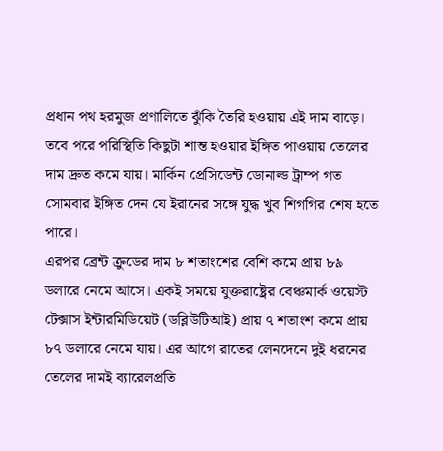প্রধান পথ হরমুজ প্রণালিতে ঝুঁকি তৈরি হওয়ায় এই দাম বাড়ে।
তবে পরে পরিস্থিতি কিছুটা শান্ত হওয়ার ইঙ্গিত পাওয়ায় তেলের দাম দ্রুত কমে যায়। মার্কিন প্রেসিডেন্ট ডোনাল্ড ট্রাম্প গত সোমবার ইঙ্গিত দেন যে ইরানের সঙ্গে যুদ্ধ খুব শিগগির শেষ হতে পারে।
এরপর ব্রেন্ট ক্রুডের দাম ৮ শতাংশের বেশি কমে প্রায় ৮৯ ডলারে নেমে আসে। একই সময়ে যুক্তরাষ্ট্রের বেঞ্চমার্ক ওয়েস্ট টেক্সাস ইন্টারমিডিয়েট (ডব্লিউটিআই) প্রায় ৭ শতাংশ কমে প্রায় ৮৭ ডলারে নেমে যায়। এর আগে রাতের লেনদেনে দুই ধরনের তেলের দামই ব্যারেলপ্রতি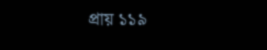প্রায় ১১৯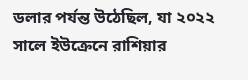ডলার পর্যন্ত উঠেছিল, যা ২০২২ সালে ইউক্রেনে রাশিয়ার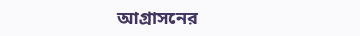আগ্রাসনের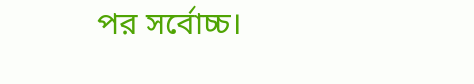পর সর্বোচ্চ।